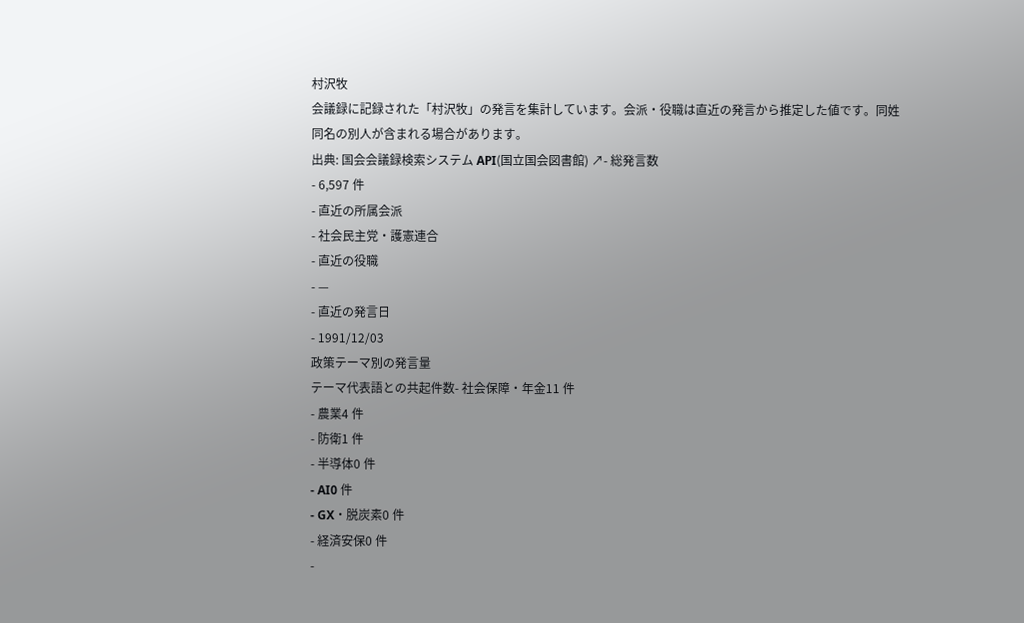村沢牧
会議録に記録された「村沢牧」の発言を集計しています。会派・役職は直近の発言から推定した値です。同姓同名の別人が含まれる場合があります。
出典: 国会会議録検索システム API(国立国会図書館) ↗- 総発言数
- 6,597 件
- 直近の所属会派
- 社会民主党・護憲連合
- 直近の役職
- —
- 直近の発言日
- 1991/12/03
政策テーマ別の発言量
テーマ代表語との共起件数- 社会保障・年金11 件
- 農業4 件
- 防衛1 件
- 半導体0 件
- AI0 件
- GX・脱炭素0 件
- 経済安保0 件
-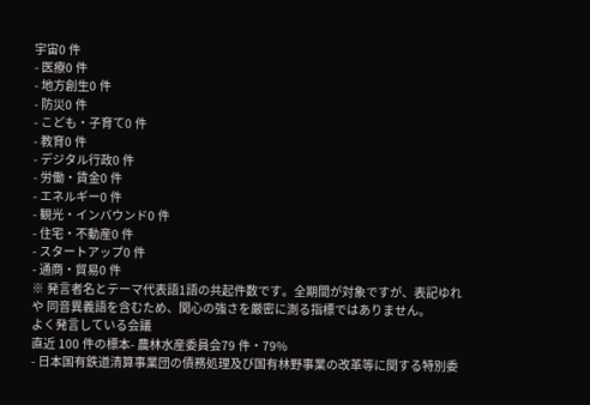宇宙0 件
- 医療0 件
- 地方創生0 件
- 防災0 件
- こども・子育て0 件
- 教育0 件
- デジタル行政0 件
- 労働・賃金0 件
- エネルギー0 件
- 観光・インバウンド0 件
- 住宅・不動産0 件
- スタートアップ0 件
- 通商・貿易0 件
※ 発言者名とテーマ代表語1語の共起件数です。全期間が対象ですが、表記ゆれや 同音異義語を含むため、関心の強さを厳密に測る指標ではありません。
よく発言している会議
直近 100 件の標本- 農林水産委員会79 件・79%
- 日本国有鉄道清算事業団の債務処理及び国有林野事業の改革等に関する特別委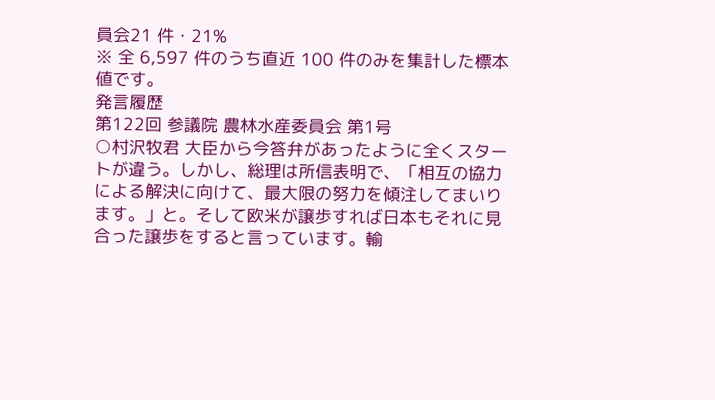員会21 件・21%
※ 全 6,597 件のうち直近 100 件のみを集計した標本値です。
発言履歴
第122回 参議院 農林水産委員会 第1号
○村沢牧君 大臣から今答弁があったように全くスタートが違う。しかし、総理は所信表明で、「相互の協力による解決に向けて、最大限の努力を傾注してまいります。」と。そして欧米が譲歩すれば日本もそれに見合った譲歩をすると言っています。輸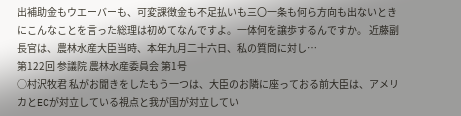出補助金もウエーバーも、可変課徴金も不足払いも三〇一条も何ら方向も出ないときにこんなことを言った総理は初めてなんですよ。一体何を譲歩するんですか。 近藤副長官は、農林水産大臣当時、本年九月二十六日、私の質問に対し…
第122回 参議院 農林水産委員会 第1号
○村沢牧君 私がお聞きをしたもう一つは、大臣のお隣に座っておる前大臣は、アメリカとECが対立している視点と我が国が対立してい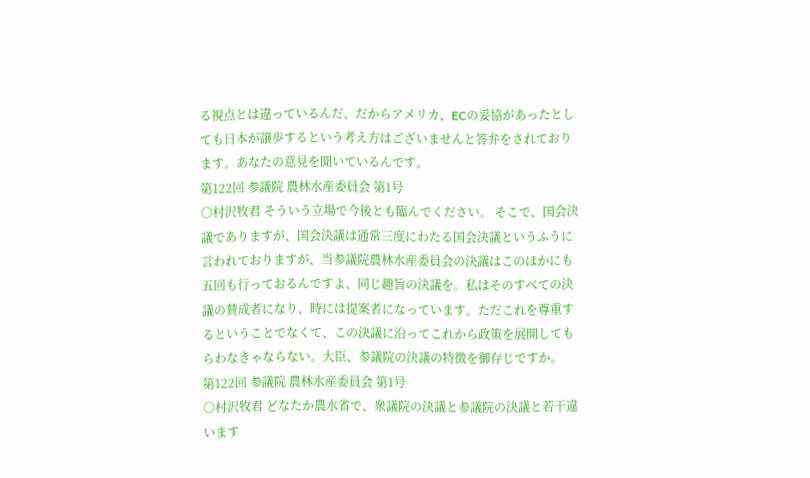る視点とは違っているんだ、だからアメリカ、ECの妥協があったとしても日本が譲歩するという考え方はございませんと答弁をされております。あなたの意見を聞いているんです。
第122回 参議院 農林水産委員会 第1号
○村沢牧君 そういう立場で今後とも臨んでください。 そこで、国会決議でありますが、国会決議は通常三度にわたる国会決議というふうに言われておりますが、当参議院農林水産委員会の決議はこのほかにも五回も行っておるんですよ、同じ趣旨の決議を。私はそのすべての決議の賛成者になり、時には提案者になっています。ただこれを尊重するということでなくて、この決議に沿ってこれから政策を展開してもらわなきゃならない。大臣、参議院の決議の特徴を御存じですか。
第122回 参議院 農林水産委員会 第1号
○村沢牧君 どなたか農水省で、衆議院の決議と参議院の決議と若干違います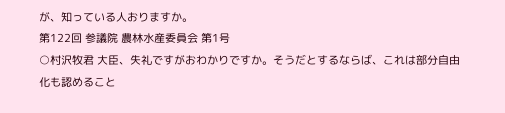が、知っている人おりますか。
第122回 参議院 農林水産委員会 第1号
○村沢牧君 大臣、失礼ですがおわかりですか。そうだとするならば、これは部分自由化も認めること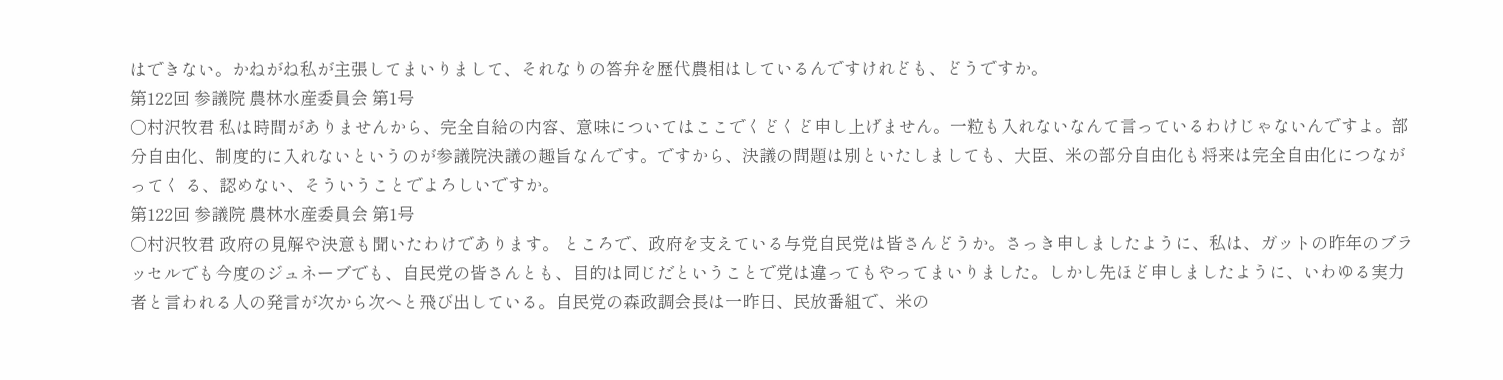はできない。かねがね私が主張してまいりまして、それなりの答弁を歴代農相はしているんですけれども、どうですか。
第122回 参議院 農林水産委員会 第1号
○村沢牧君 私は時間がありませんから、完全自給の内容、意味についてはここでくどくど申し上げません。一粒も入れないなんて言っているわけじゃないんですよ。部分自由化、制度的に入れないというのが参議院決議の趣旨なんです。ですから、決議の問題は別といたしましても、大臣、米の部分自由化も将来は完全自由化につながってく る、認めない、そういうことでよろしいですか。
第122回 参議院 農林水産委員会 第1号
○村沢牧君 政府の見解や決意も聞いたわけであります。 ところで、政府を支えている与党自民党は皆さんどうか。さっき申しましたように、私は、ガットの昨年のブラッセルでも今度のジュネーブでも、自民党の皆さんとも、目的は同じだということで党は違ってもやってまいりました。しかし先ほど申しましたように、いわゆる実力者と言われる人の発言が次から次へと飛び出している。自民党の森政調会長は一昨日、民放番組で、米の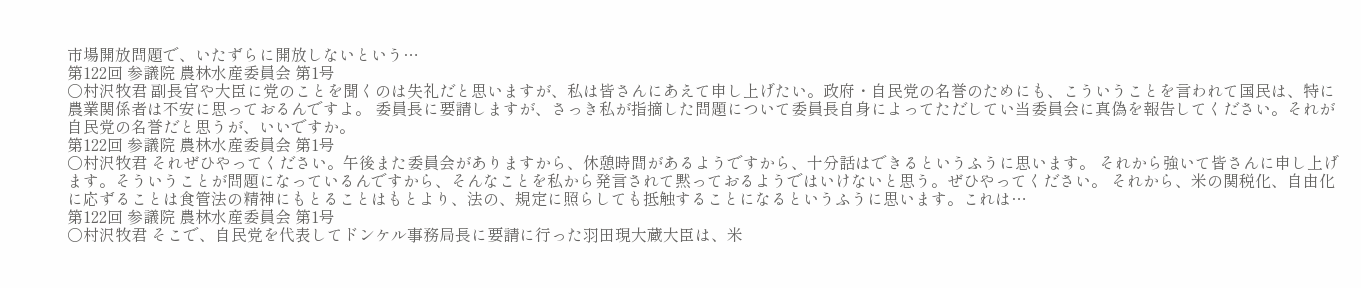市場開放問題で、いたずらに開放しないという…
第122回 参議院 農林水産委員会 第1号
○村沢牧君 副長官や大臣に党のことを聞くのは失礼だと思いますが、私は皆さんにあえて申し上げたい。政府・自民党の名誉のためにも、こういうことを言われて国民は、特に農業関係者は不安に思っておるんですよ。 委員長に要請しますが、さっき私が指摘した問題について委員長自身によってただしてい当委員会に真偽を報告してください。それが自民党の名誉だと思うが、いいですか。
第122回 参議院 農林水産委員会 第1号
○村沢牧君 それぜひやってください。午後また委員会がありますから、休憩時間があるようですから、十分話はできるというふうに思います。 それから強いて皆さんに申し上げます。そういうことが問題になっているんですから、そんなことを私から発言されて黙っておるようではいけないと思う。ぜひやってください。 それから、米の関税化、自由化に応ずることは食管法の精神にもとることはもとより、法の、規定に照らしても抵触することになるというふうに思います。これは…
第122回 参議院 農林水産委員会 第1号
○村沢牧君 そこで、自民党を代表してドンケル事務局長に要請に行った羽田現大蔵大臣は、米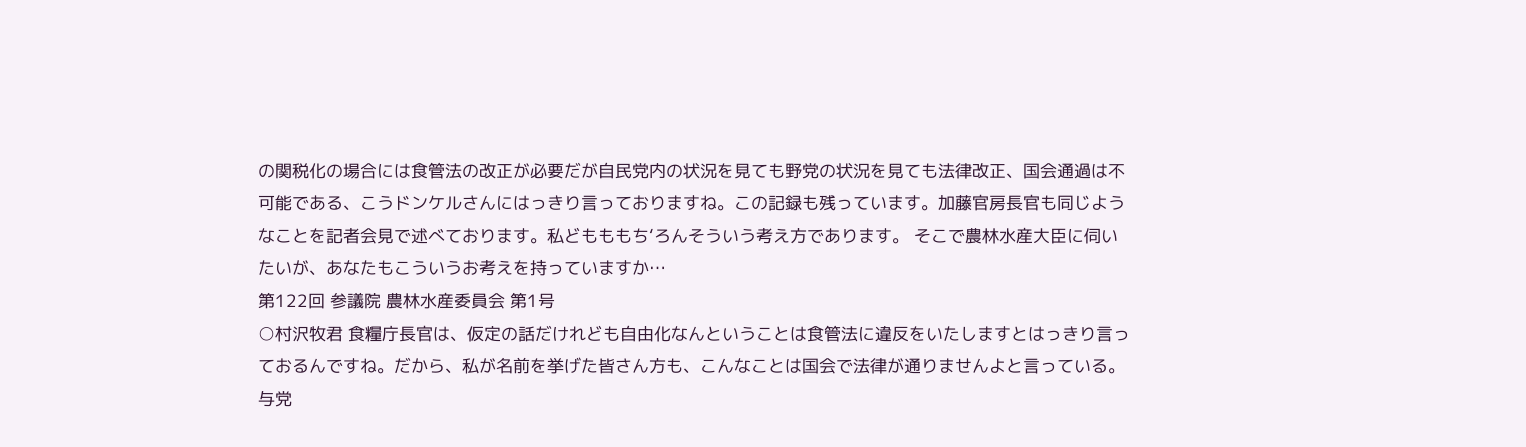の関税化の場合には食管法の改正が必要だが自民党内の状況を見ても野党の状況を見ても法律改正、国会通過は不可能である、こうドンケルさんにはっきり言っておりますね。この記録も残っています。加藤官房長官も同じようなことを記者会見で述べております。私どもももち‘ろんそういう考え方であります。 そこで農林水産大臣に伺いたいが、あなたもこういうお考えを持っていますか…
第122回 参議院 農林水産委員会 第1号
○村沢牧君 食糧庁長官は、仮定の話だけれども自由化なんということは食管法に違反をいたしますとはっきり言っておるんですね。だから、私が名前を挙げた皆さん方も、こんなことは国会で法律が通りませんよと言っている。与党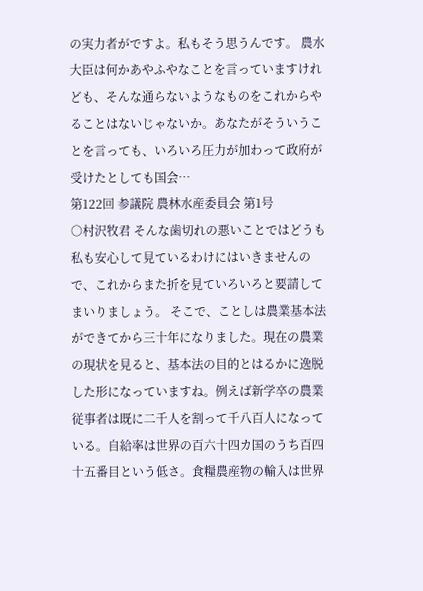の実力者がですよ。私もそう思うんです。 農水大臣は何かあやふやなことを言っていますけれども、そんな通らないようなものをこれからやることはないじゃないか。あなたがそういうことを言っても、いろいろ圧力が加わって政府が受けたとしても国会…
第122回 参議院 農林水産委員会 第1号
○村沢牧君 そんな歯切れの悪いことではどうも私も安心して見ているわけにはいきませんので、これからまた折を見ていろいろと要請してまいりましょう。 そこで、ことしは農業基本法ができてから三十年になりました。現在の農業の現状を見ると、基本法の目的とはるかに逸脱した形になっていますね。例えば新学卒の農業従事者は既に二千人を割って千八百人になっている。自給率は世界の百六十四カ国のうち百四十五番目という低さ。食糧農産物の輸入は世界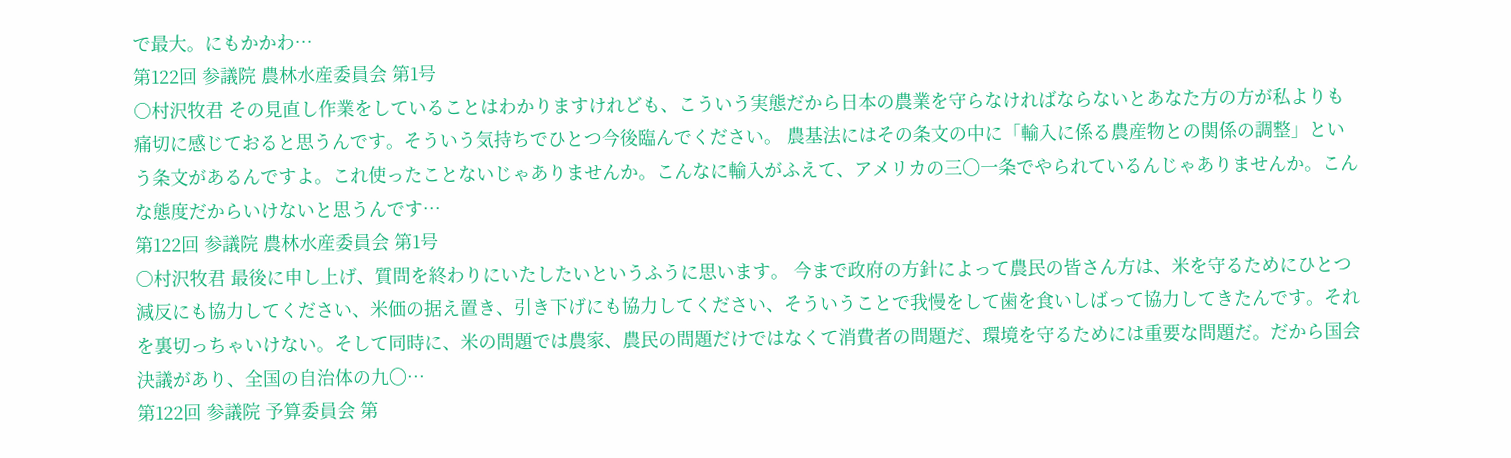で最大。にもかかわ…
第122回 参議院 農林水産委員会 第1号
○村沢牧君 その見直し作業をしていることはわかりますけれども、こういう実態だから日本の農業を守らなければならないとあなた方の方が私よりも痛切に感じておると思うんです。そういう気持ちでひとつ今後臨んでください。 農基法にはその条文の中に「輸入に係る農産物との関係の調整」という条文があるんですよ。これ使ったことないじゃありませんか。こんなに輸入がふえて、アメリカの三〇一条でやられているんじゃありませんか。こんな態度だからいけないと思うんです…
第122回 参議院 農林水産委員会 第1号
○村沢牧君 最後に申し上げ、質問を終わりにいたしたいというふうに思います。 今まで政府の方針によって農民の皆さん方は、米を守るためにひとつ減反にも協力してください、米価の据え置き、引き下げにも協力してください、そういうことで我慢をして歯を食いしばって協力してきたんです。それを裏切っちゃいけない。そして同時に、米の問題では農家、農民の問題だけではなくて消費者の問題だ、環境を守るためには重要な問題だ。だから国会決議があり、全国の自治体の九〇…
第122回 参議院 予算委員会 第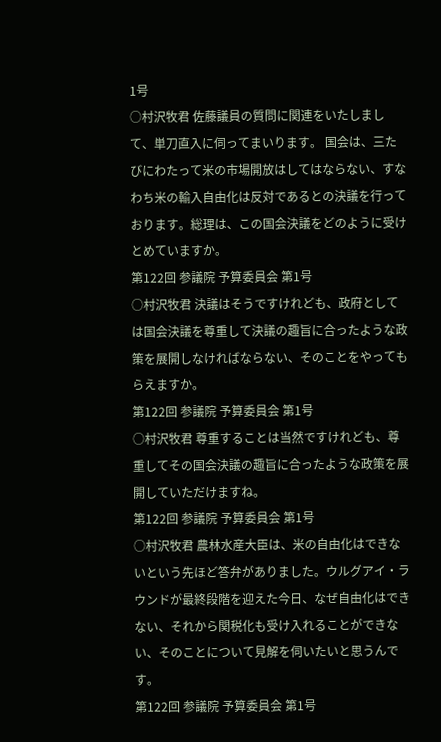1号
○村沢牧君 佐藤議員の質問に関連をいたしまして、単刀直入に伺ってまいります。 国会は、三たびにわたって米の市場開放はしてはならない、すなわち米の輸入自由化は反対であるとの決議を行っております。総理は、この国会決議をどのように受けとめていますか。
第122回 参議院 予算委員会 第1号
○村沢牧君 決議はそうですけれども、政府としては国会決議を尊重して決議の趣旨に合ったような政策を展開しなければならない、そのことをやってもらえますか。
第122回 参議院 予算委員会 第1号
○村沢牧君 尊重することは当然ですけれども、尊重してその国会決議の趣旨に合ったような政策を展開していただけますね。
第122回 参議院 予算委員会 第1号
○村沢牧君 農林水産大臣は、米の自由化はできないという先ほど答弁がありました。ウルグアイ・ラウンドが最終段階を迎えた今日、なぜ自由化はできない、それから関税化も受け入れることができない、そのことについて見解を伺いたいと思うんです。
第122回 参議院 予算委員会 第1号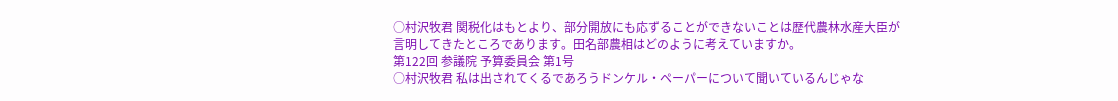○村沢牧君 関税化はもとより、部分開放にも応ずることができないことは歴代農林水産大臣が言明してきたところであります。田名部農相はどのように考えていますか。
第122回 参議院 予算委員会 第1号
○村沢牧君 私は出されてくるであろうドンケル・ペーパーについて聞いているんじゃな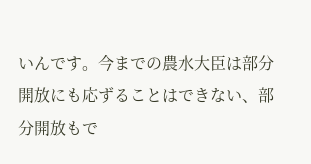いんです。今までの農水大臣は部分開放にも応ずることはできない、部分開放もで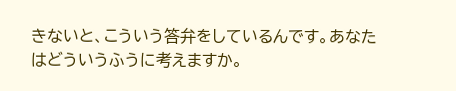きないと、こういう答弁をしているんです。あなたはどういうふうに考えますか。